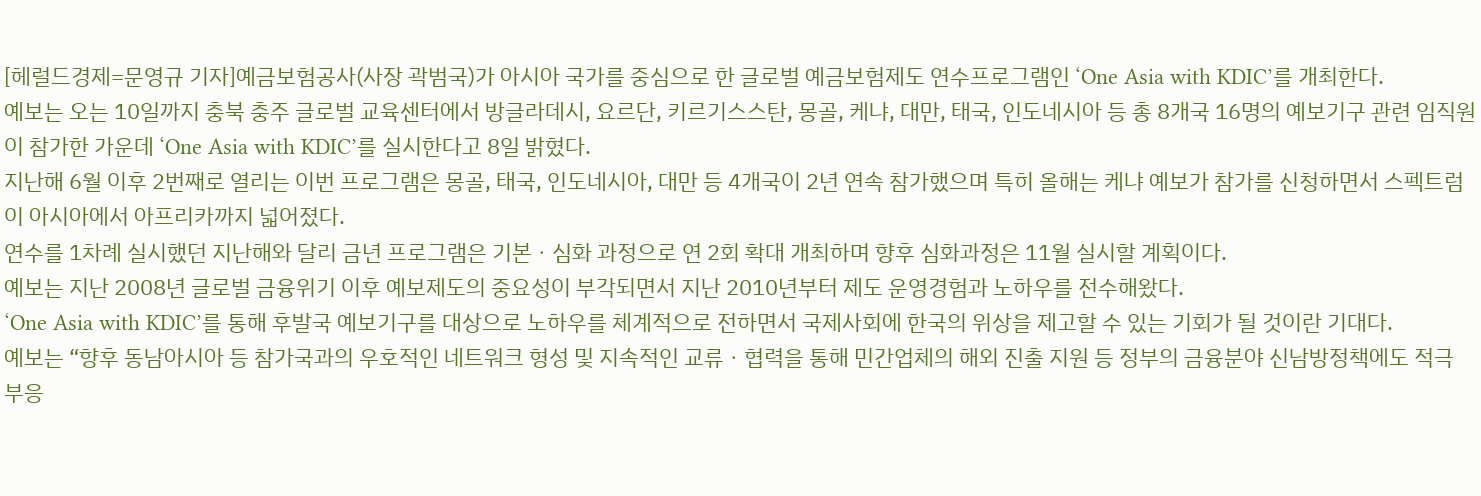[헤럴드경제=문영규 기자]예금보험공사(사장 곽범국)가 아시아 국가를 중심으로 한 글로벌 예금보험제도 연수프로그램인 ‘One Asia with KDIC’를 개최한다.
예보는 오는 10일까지 충북 충주 글로벌 교육센터에서 방글라데시, 요르단, 키르기스스탄, 몽골, 케냐, 대만, 태국, 인도네시아 등 총 8개국 16명의 예보기구 관련 임직원이 참가한 가운데 ‘One Asia with KDIC’를 실시한다고 8일 밝혔다.
지난해 6월 이후 2번째로 열리는 이번 프로그램은 몽골, 태국, 인도네시아, 대만 등 4개국이 2년 연속 참가했으며 특히 올해는 케냐 예보가 참가를 신청하면서 스펙트럼이 아시아에서 아프리카까지 넓어졌다.
연수를 1차례 실시했던 지난해와 달리 금년 프로그램은 기본ㆍ심화 과정으로 연 2회 확대 개최하며 향후 심화과정은 11월 실시할 계획이다.
예보는 지난 2008년 글로벌 금융위기 이후 예보제도의 중요성이 부각되면서 지난 2010년부터 제도 운영경험과 노하우를 전수해왔다.
‘One Asia with KDIC’를 통해 후발국 예보기구를 대상으로 노하우를 체계적으로 전하면서 국제사회에 한국의 위상을 제고할 수 있는 기회가 될 것이란 기대다.
예보는 “향후 동남아시아 등 참가국과의 우호적인 네트워크 형성 및 지속적인 교류ㆍ협력을 통해 민간업체의 해외 진출 지원 등 정부의 금융분야 신남방정책에도 적극 부응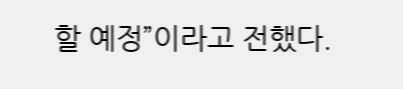할 예정”이라고 전했다.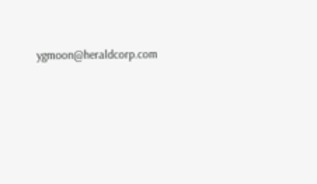ygmoon@heraldcorp.com